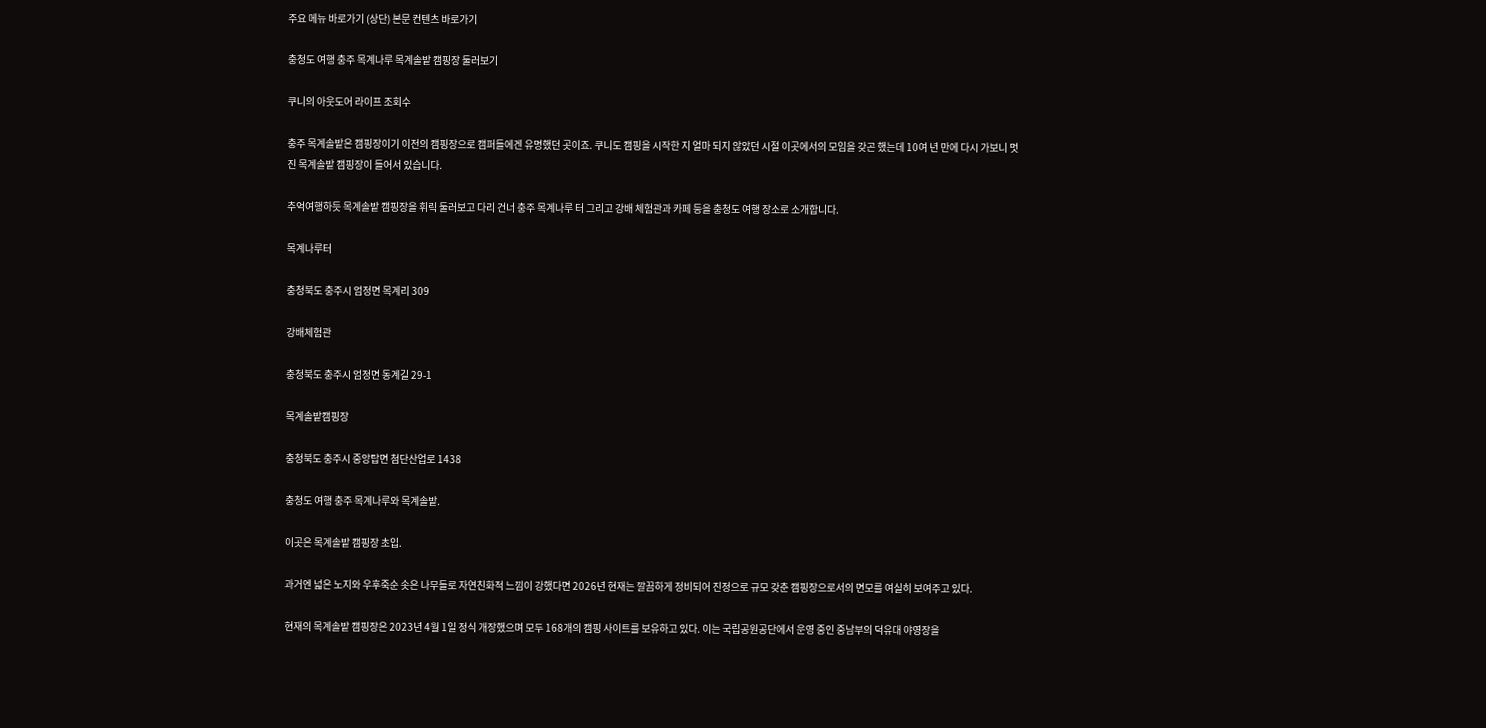주요 메뉴 바로가기 (상단) 본문 컨텐츠 바로가기

충청도 여행 충주 목계나루 목계솔밭 캠핑장 둘러보기

쿠니의 아웃도어 라이프 조회수

충주 목계솔밭은 캠핑장이기 이전의 캠핑장으로 캠퍼들에겐 유명했던 곳이죠. 쿠니도 캠핑을 시작한 지 얼마 되지 않았던 시절 이곳에서의 모임을 갖곤 했는데 10여 년 만에 다시 가보니 멋진 목계솔밭 캠핑장이 들어서 있습니다.

추억여행하듯 목계솔밭 캠핑장을 휘릭 둘러보고 다리 건너 충주 목계나루 터 그리고 강배 체험관과 카페 등을 충청도 여행 장소로 소개합니다.

목계나루터

충청북도 충주시 엄정면 목계리 309

강배체험관

충청북도 충주시 엄정면 동계길 29-1

목계솔밭캠핑장

충청북도 충주시 중앙탑면 첨단산업로 1438

충청도 여행 충주 목계나루와 목계솔밭.

이곳은 목계솔밭 캠핑장 초입.

과거엔 넓은 노지와 우후죽순 솟은 나무들로 자연친화적 느낌이 강했다면 2026년 현재는 깔끔하게 정비되어 진정으로 규모 갖춘 캠핑장으로서의 면모를 여실히 보여주고 있다.

현재의 목계솔밭 캠핑장은 2023년 4월 1일 정식 개장했으며 모두 168개의 캠핑 사이트를 보유하고 있다. 이는 국립공원공단에서 운영 중인 중남부의 덕유대 야영장을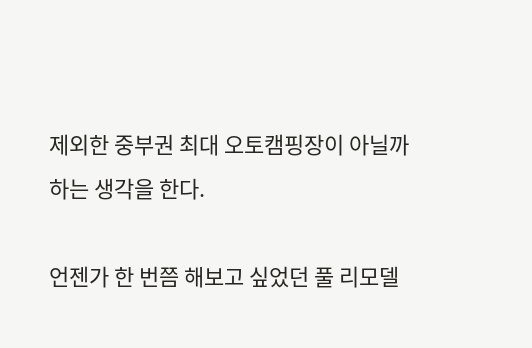제외한 중부권 최대 오토캠핑장이 아닐까 하는 생각을 한다.

언젠가 한 번쯤 해보고 싶었던 풀 리모델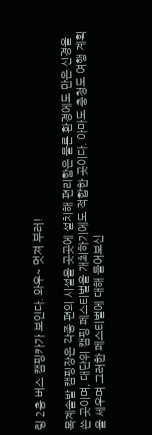링 2층 버스 캠핑카가 보인다. 와우~ 멋져 부러!

목계솔밭 캠핑장은 각종 편의 시설을 곳곳에 설치해 편리함은 물론 환경에도 만은 신경을 쓴 곳이며, 대단위 캠핑 페스티벌을 개최하기에도 적합한 곳이다. 아마도 충청도 여행 계획을 세우며 그러한 페스티벌에 대해 들어보신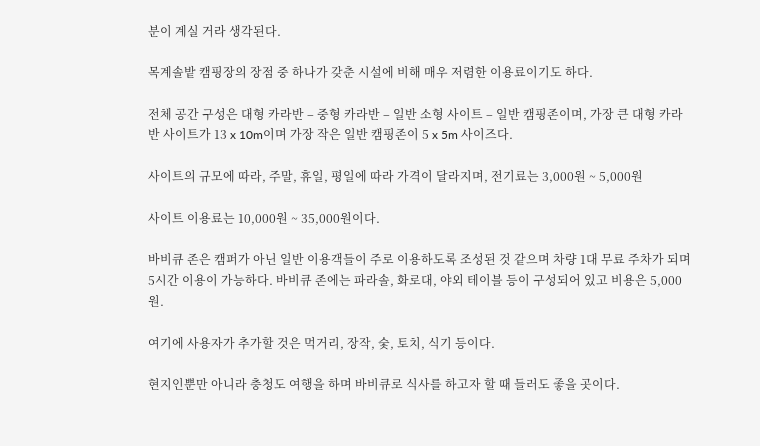분이 계실 거라 생각된다.

목계솔밭 캠핑장의 장점 중 하나가 갖춘 시설에 비해 매우 저렴한 이용료이기도 하다.

전체 공간 구성은 대형 카라반 – 중형 카라반 – 일반 소형 사이트 – 일반 캠핑존이며, 가장 큰 대형 카라반 사이트가 13 x 10m이며 가장 작은 일반 캠핑존이 5 x 5m 사이즈다.

사이트의 규모에 따라, 주말, 휴일, 평일에 따라 가격이 달라지며, 전기료는 3,000원 ~ 5,000원

사이트 이용료는 10,000원 ~ 35,000원이다.

바비큐 존은 캠퍼가 아닌 일반 이용객들이 주로 이용하도록 조성된 것 같으며 차량 1대 무료 주차가 되며 5시간 이용이 가능하다. 바비큐 존에는 파라솔, 화로대, 야외 테이블 등이 구성되어 있고 비용은 5,000원.

여기에 사용자가 추가할 것은 먹거리, 장작, 숯, 토치, 식기 등이다.

현지인뿐만 아니라 충청도 여행을 하며 바비큐로 식사를 하고자 할 때 들러도 좋을 곳이다.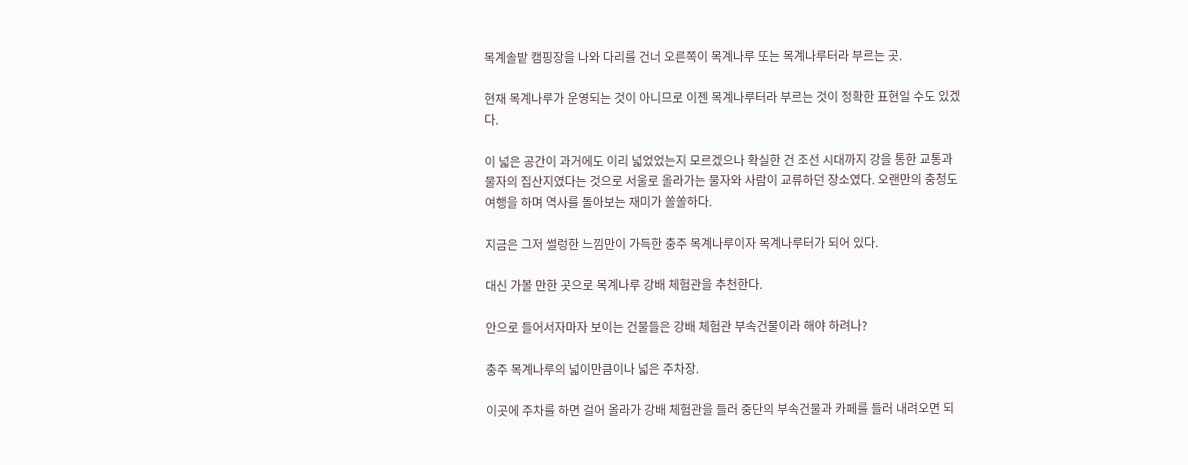목계솔밭 캠핑장을 나와 다리를 건너 오른쪽이 목계나루 또는 목계나루터라 부르는 곳.

현재 목계나루가 운영되는 것이 아니므로 이젠 목계나루터라 부르는 것이 정확한 표현일 수도 있겠다.

이 넓은 공간이 과거에도 이리 넓었었는지 모르겠으나 확실한 건 조선 시대까지 강을 통한 교통과 물자의 집산지였다는 것으로 서울로 올라가는 물자와 사람이 교류하던 장소였다. 오랜만의 충청도 여행을 하며 역사를 돌아보는 재미가 쏠쏠하다.

지금은 그저 썰렁한 느낌만이 가득한 충주 목계나루이자 목계나루터가 되어 있다.

대신 가볼 만한 곳으로 목계나루 강배 체험관을 추천한다.

안으로 들어서자마자 보이는 건물들은 강배 체험관 부속건물이라 해야 하려나?

충주 목계나루의 넓이만큼이나 넓은 주차장.

이곳에 주차를 하면 걸어 올라가 강배 체험관을 들러 중단의 부속건물과 카페를 들러 내려오면 되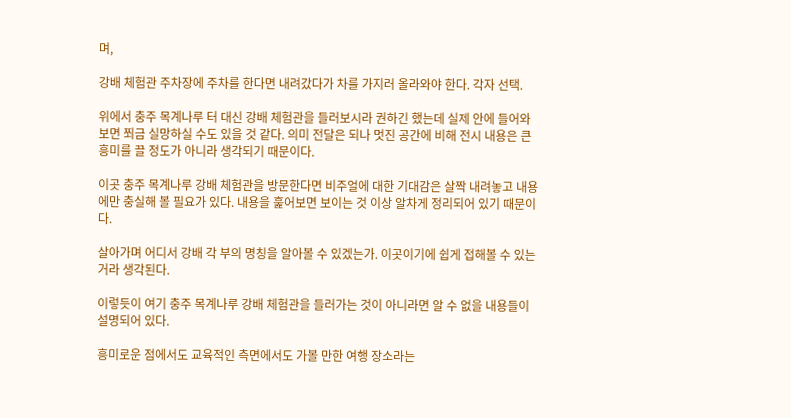며,

강배 체험관 주차장에 주차를 한다면 내려갔다가 차를 가지러 올라와야 한다. 각자 선택.

위에서 충주 목계나루 터 대신 강배 체험관을 들러보시라 권하긴 했는데 실제 안에 들어와 보면 쬐금 실망하실 수도 있을 것 같다. 의미 전달은 되나 멋진 공간에 비해 전시 내용은 큰 흥미를 끌 정도가 아니라 생각되기 때문이다.

이곳 충주 목계나루 강배 체험관을 방문한다면 비주얼에 대한 기대감은 살짝 내려놓고 내용에만 충실해 볼 필요가 있다. 내용을 훑어보면 보이는 것 이상 알차게 정리되어 있기 때문이다.

살아가며 어디서 강배 각 부의 명칭을 알아볼 수 있겠는가. 이곳이기에 쉽게 접해볼 수 있는 거라 생각된다.

이렇듯이 여기 충주 목계나루 강배 체험관을 들러가는 것이 아니라면 알 수 없을 내용들이 설명되어 있다.

흥미로운 점에서도 교육적인 측면에서도 가볼 만한 여행 장소라는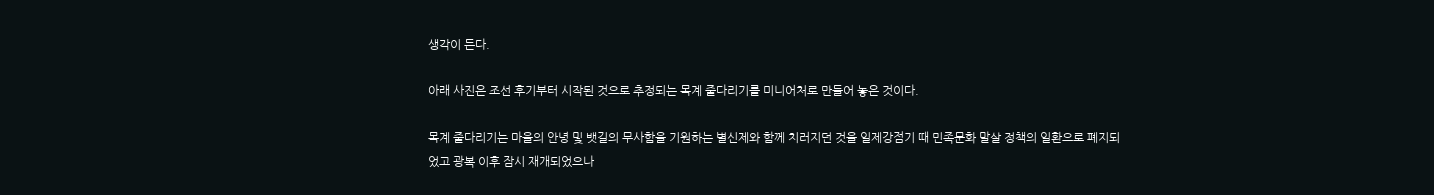생각이 든다.

아래 사진은 조선 후기부터 시작된 것으로 추정되는 목계 줄다리기를 미니어처로 만들어 놓은 것이다.

목계 줄다리기는 마을의 안녕 및 뱃길의 무사함을 기원하는 별신제와 함께 치러지던 것을 일제강점기 때 민족문화 말살 정책의 일환으로 폐지되었고 광복 이후 잠시 재개되었으나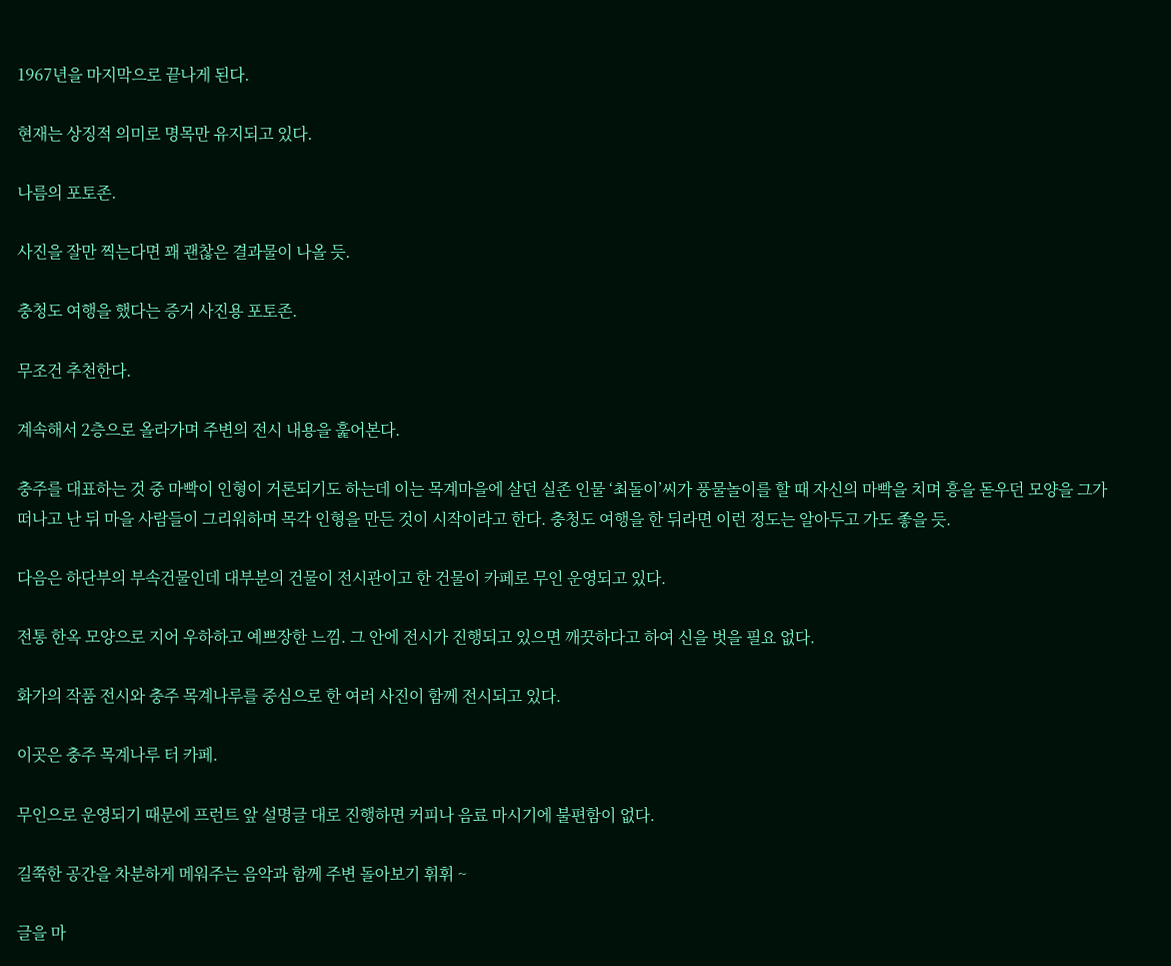1967년을 마지막으로 끝나게 된다.

현재는 상징적 의미로 명목만 유지되고 있다.

나름의 포토존.

사진을 잘만 찍는다면 꽤 괜찮은 결과물이 나올 듯.

충청도 여행을 했다는 증거 사진용 포토존.

무조건 추천한다.

계속해서 2층으로 올라가며 주변의 전시 내용을 훑어본다.

충주를 대표하는 것 중 마빡이 인형이 거론되기도 하는데 이는 목계마을에 살던 실존 인물 ‘최돌이’씨가 풍물놀이를 할 때 자신의 마빡을 치며 흥을 돋우던 모양을 그가 떠나고 난 뒤 마을 사람들이 그리워하며 목각 인형을 만든 것이 시작이라고 한다. 충청도 여행을 한 뒤라면 이런 정도는 알아두고 가도 좋을 듯.

다음은 하단부의 부속건물인데 대부분의 건물이 전시관이고 한 건물이 카페로 무인 운영되고 있다.

전통 한옥 모양으로 지어 우하하고 예쁘장한 느낌. 그 안에 전시가 진행되고 있으면 깨끗하다고 하여 신을 벗을 필요 없다.

화가의 작품 전시와 충주 목계나루를 중심으로 한 여러 사진이 함께 전시되고 있다.

이곳은 충주 목계나루 터 카페.

무인으로 운영되기 때문에 프런트 앞 설명글 대로 진행하면 커피나 음료 마시기에 불편함이 없다.

길쭉한 공간을 차분하게 메워주는 음악과 함께 주변 돌아보기 휘휘 ~

글을 마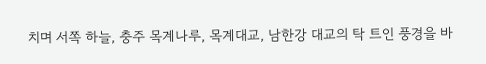치며 서쪽 하늘, 충주 목계나루, 목계대교, 남한강 대교의 탁 트인 풍경을 바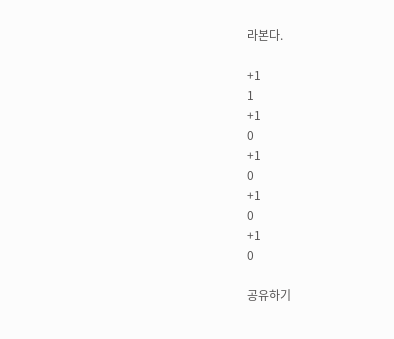라본다.

+1
1
+1
0
+1
0
+1
0
+1
0

공유하기